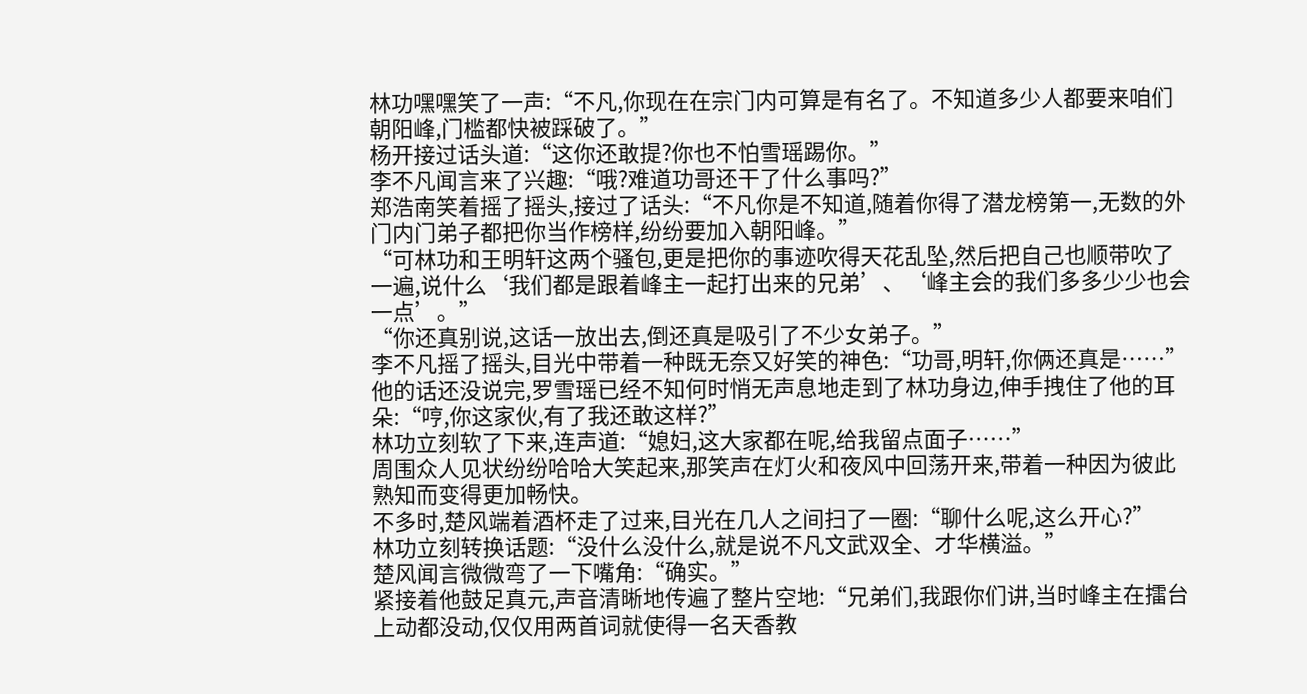林功嘿嘿笑了一声:“不凡,你现在在宗门内可算是有名了。不知道多少人都要来咱们朝阳峰,门槛都快被踩破了。”
杨开接过话头道:“这你还敢提?你也不怕雪瑶踢你。”
李不凡闻言来了兴趣:“哦?难道功哥还干了什么事吗?”
郑浩南笑着摇了摇头,接过了话头:“不凡你是不知道,随着你得了潜龙榜第一,无数的外门内门弟子都把你当作榜样,纷纷要加入朝阳峰。”
“可林功和王明轩这两个骚包,更是把你的事迹吹得天花乱坠,然后把自己也顺带吹了一遍,说什么‘我们都是跟着峰主一起打出来的兄弟’、‘峰主会的我们多多少少也会一点’。”
“你还真别说,这话一放出去,倒还真是吸引了不少女弟子。”
李不凡摇了摇头,目光中带着一种既无奈又好笑的神色:“功哥,明轩,你俩还真是……”
他的话还没说完,罗雪瑶已经不知何时悄无声息地走到了林功身边,伸手拽住了他的耳朵:“哼,你这家伙,有了我还敢这样?”
林功立刻软了下来,连声道:“媳妇,这大家都在呢,给我留点面子……”
周围众人见状纷纷哈哈大笑起来,那笑声在灯火和夜风中回荡开来,带着一种因为彼此熟知而变得更加畅快。
不多时,楚风端着酒杯走了过来,目光在几人之间扫了一圈:“聊什么呢,这么开心?”
林功立刻转换话题:“没什么没什么,就是说不凡文武双全、才华横溢。”
楚风闻言微微弯了一下嘴角:“确实。”
紧接着他鼓足真元,声音清晰地传遍了整片空地:“兄弟们,我跟你们讲,当时峰主在擂台上动都没动,仅仅用两首词就使得一名天香教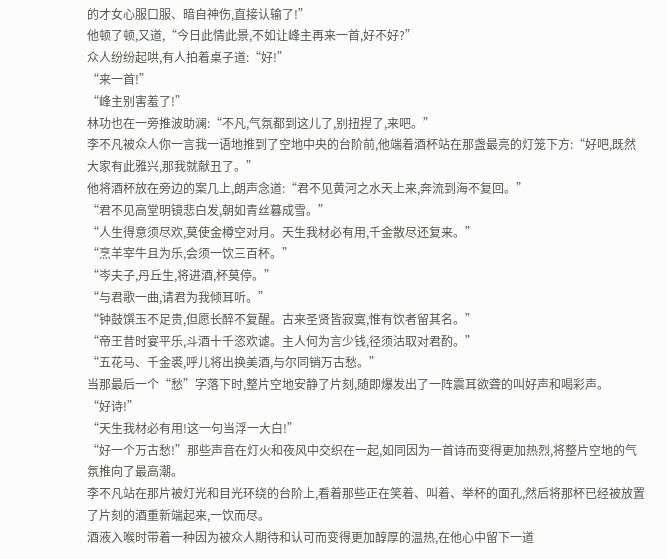的才女心服口服、暗自神伤,直接认输了!”
他顿了顿,又道,“今日此情此景,不如让峰主再来一首,好不好?”
众人纷纷起哄,有人拍着桌子道:“好!”
“来一首!”
“峰主别害羞了!”
林功也在一旁推波助澜:“不凡,气氛都到这儿了,别扭捏了,来吧。”
李不凡被众人你一言我一语地推到了空地中央的台阶前,他端着酒杯站在那盏最亮的灯笼下方:“好吧,既然大家有此雅兴,那我就献丑了。”
他将酒杯放在旁边的案几上,朗声念道:“君不见黄河之水天上来,奔流到海不复回。”
“君不见高堂明镜悲白发,朝如青丝暮成雪。”
“人生得意须尽欢,莫使金樽空对月。天生我材必有用,千金散尽还复来。”
“烹羊宰牛且为乐,会须一饮三百杯。”
“岑夫子,丹丘生,将进酒,杯莫停。”
“与君歌一曲,请君为我倾耳听。”
“钟鼓馔玉不足贵,但愿长醉不复醒。古来圣贤皆寂寞,惟有饮者留其名。”
“帝王昔时宴平乐,斗酒十千恣欢谑。主人何为言少钱,径须沽取对君酌。”
“五花马、千金裘,呼儿将出换美酒,与尔同销万古愁。”
当那最后一个“愁”字落下时,整片空地安静了片刻,随即爆发出了一阵震耳欲聋的叫好声和喝彩声。
“好诗!”
“天生我材必有用!这一句当浮一大白!”
“好一个万古愁!”那些声音在灯火和夜风中交织在一起,如同因为一首诗而变得更加热烈,将整片空地的气氛推向了最高潮。
李不凡站在那片被灯光和目光环绕的台阶上,看着那些正在笑着、叫着、举杯的面孔,然后将那杯已经被放置了片刻的酒重新端起来,一饮而尽。
酒液入喉时带着一种因为被众人期待和认可而变得更加醇厚的温热,在他心中留下一道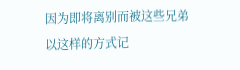因为即将离别而被这些兄弟以这样的方式记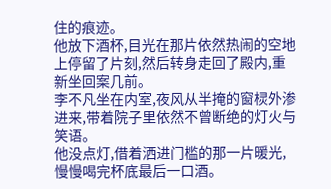住的痕迹。
他放下酒杯,目光在那片依然热闹的空地上停留了片刻,然后转身走回了殿内,重新坐回案几前。
李不凡坐在内室,夜风从半掩的窗棂外渗进来,带着院子里依然不曾断绝的灯火与笑语。
他没点灯,借着洒进门槛的那一片暖光,慢慢喝完杯底最后一口酒。